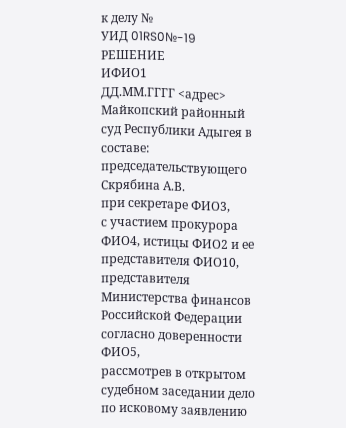к делу №
УИД 01RS0№-19
РЕШЕНИЕ
ИФИО1
ДД.ММ.ГГГГ <адрес>
Майкопский районный суд Республики Адыгея в составе:
председательствующего Скрябина А.В.
при секретаре ФИО3,
с участием прокурора ФИО4, истицы ФИО2 и ее представителя ФИО10, представителя Министерства финансов Российской Федерации согласно доверенности ФИО5,
рассмотрев в открытом судебном заседании дело по исковому заявлению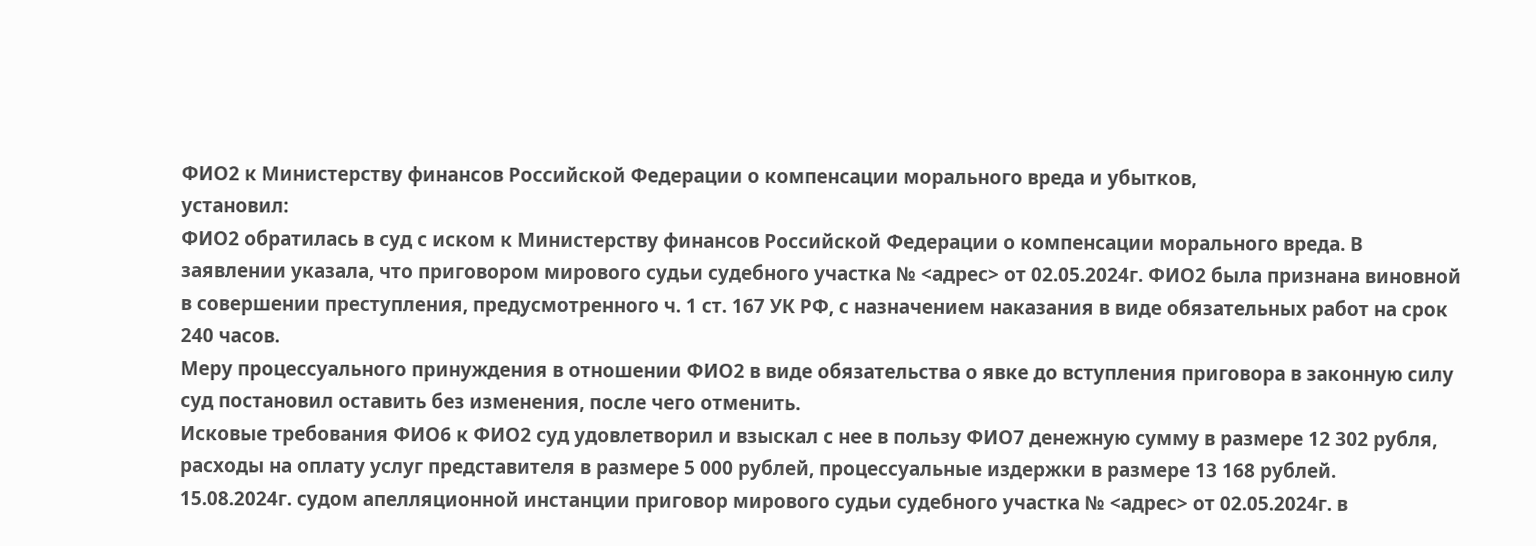ФИО2 к Министерству финансов Российской Федерации о компенсации морального вреда и убытков,
установил:
ФИО2 обратилась в суд с иском к Министерству финансов Российской Федерации о компенсации морального вреда. В заявлении указала, что приговором мирового судьи судебного участка № <адрес> от 02.05.2024г. ФИО2 была признана виновной в совершении преступления, предусмотренного ч. 1 ст. 167 УК РФ, с назначением наказания в виде обязательных работ на срок 240 часов.
Меру процессуального принуждения в отношении ФИО2 в виде обязательства о явке до вступления приговора в законную силу суд постановил оставить без изменения, после чего отменить.
Исковые требования ФИО6 к ФИО2 суд удовлетворил и взыскал с нее в пользу ФИО7 денежную сумму в размере 12 302 рубля, расходы на оплату услуг представителя в размере 5 000 рублей, процессуальные издержки в размере 13 168 рублей.
15.08.2024г. судом апелляционной инстанции приговор мирового судьи судебного участка № <адрес> от 02.05.2024г. в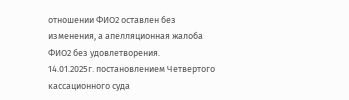отношении ФИО2 оставлен без изменения, а апелляционная жалоба ФИО2 без удовлетворения.
14.01.2025г. постановлением Четвертого кассационного суда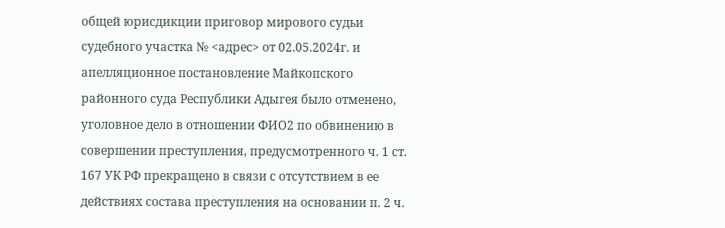общей юрисдикции приговор мирового судьи судебного участка № <адрес> от 02.05.2024г. и апелляционное постановление Майкопского районного суда Республики Адыгея было отменено, уголовное дело в отношении ФИО2 по обвинению в совершении преступления, предусмотренного ч. 1 ст. 167 УК РФ прекращено в связи с отсутствием в ее действиях состава преступления на основании п. 2 ч.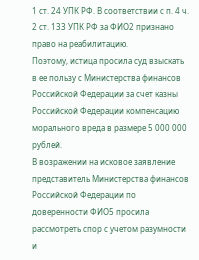1 ст. 24 УПК РФ. В соответствии с п. 4 ч. 2 ст. 133 УПК РФ за ФИО2 признано право на реабилитацию.
Поэтому, истица просила суд взыскать в ее пользу с Министерства финансов Российской Федерации за счет казны Российской Федерации компенсацию морального вреда в размере 5 000 000 рублей.
В возражении на исковое заявление представитель Министерства финансов Российской Федерации по доверенности ФИО5 просила рассмотреть спор с учетом разумности и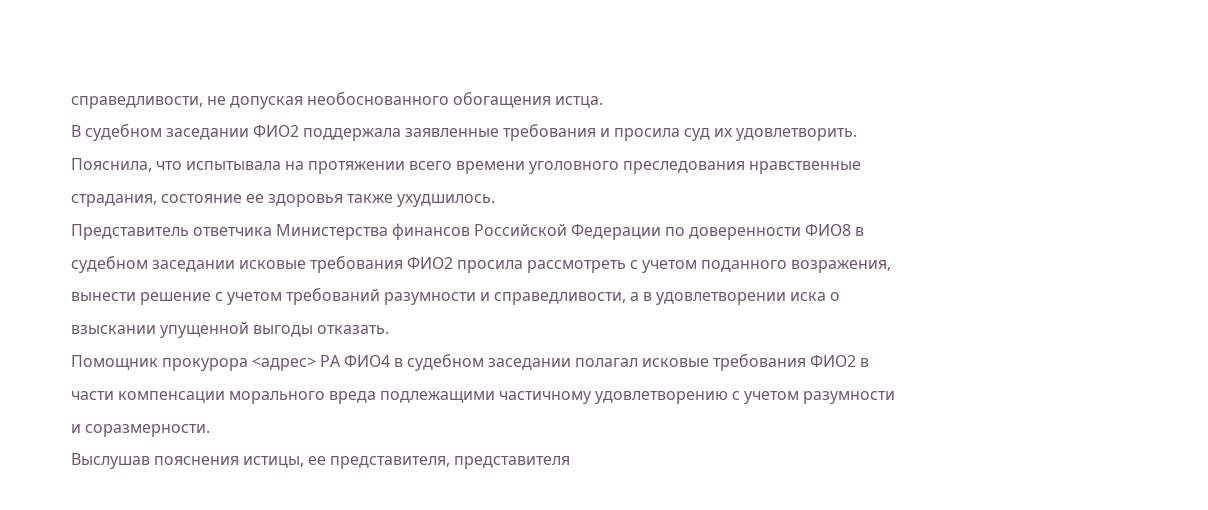справедливости, не допуская необоснованного обогащения истца.
В судебном заседании ФИО2 поддержала заявленные требования и просила суд их удовлетворить. Пояснила, что испытывала на протяжении всего времени уголовного преследования нравственные страдания, состояние ее здоровья также ухудшилось.
Представитель ответчика Министерства финансов Российской Федерации по доверенности ФИО8 в судебном заседании исковые требования ФИО2 просила рассмотреть с учетом поданного возражения, вынести решение с учетом требований разумности и справедливости, а в удовлетворении иска о взыскании упущенной выгоды отказать.
Помощник прокурора <адрес> РА ФИО4 в судебном заседании полагал исковые требования ФИО2 в части компенсации морального вреда подлежащими частичному удовлетворению с учетом разумности и соразмерности.
Выслушав пояснения истицы, ее представителя, представителя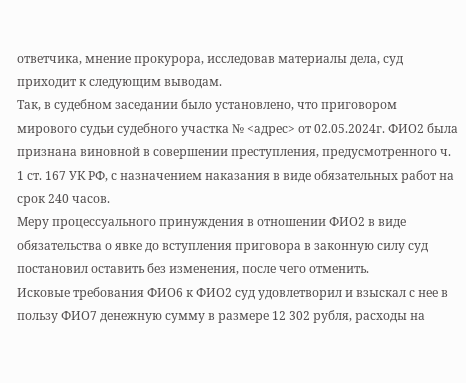ответчика, мнение прокурора, исследовав материалы дела, суд приходит к следующим выводам.
Так, в судебном заседании было установлено, что приговором мирового судьи судебного участка № <адрес> от 02.05.2024г. ФИО2 была признана виновной в совершении преступления, предусмотренного ч. 1 ст. 167 УК РФ, с назначением наказания в виде обязательных работ на срок 240 часов.
Меру процессуального принуждения в отношении ФИО2 в виде обязательства о явке до вступления приговора в законную силу суд постановил оставить без изменения, после чего отменить.
Исковые требования ФИО6 к ФИО2 суд удовлетворил и взыскал с нее в пользу ФИО7 денежную сумму в размере 12 302 рубля, расходы на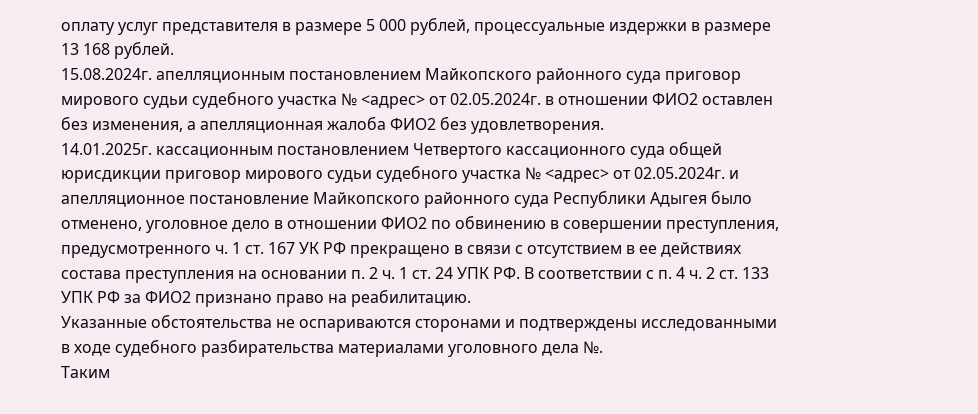оплату услуг представителя в размере 5 000 рублей, процессуальные издержки в размере 13 168 рублей.
15.08.2024г. апелляционным постановлением Майкопского районного суда приговор мирового судьи судебного участка № <адрес> от 02.05.2024г. в отношении ФИО2 оставлен без изменения, а апелляционная жалоба ФИО2 без удовлетворения.
14.01.2025г. кассационным постановлением Четвертого кассационного суда общей юрисдикции приговор мирового судьи судебного участка № <адрес> от 02.05.2024г. и апелляционное постановление Майкопского районного суда Республики Адыгея было отменено, уголовное дело в отношении ФИО2 по обвинению в совершении преступления, предусмотренного ч. 1 ст. 167 УК РФ прекращено в связи с отсутствием в ее действиях состава преступления на основании п. 2 ч. 1 ст. 24 УПК РФ. В соответствии с п. 4 ч. 2 ст. 133 УПК РФ за ФИО2 признано право на реабилитацию.
Указанные обстоятельства не оспариваются сторонами и подтверждены исследованными в ходе судебного разбирательства материалами уголовного дела №.
Таким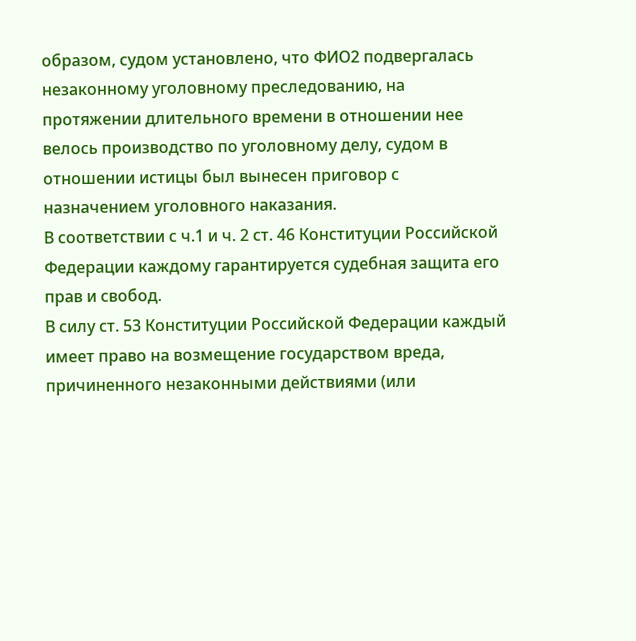образом, судом установлено, что ФИО2 подвергалась незаконному уголовному преследованию, на протяжении длительного времени в отношении нее велось производство по уголовному делу, судом в отношении истицы был вынесен приговор с назначением уголовного наказания.
В соответствии с ч.1 и ч. 2 ст. 46 Конституции Российской Федерации каждому гарантируется судебная защита его прав и свобод.
В силу ст. 53 Конституции Российской Федерации каждый имеет право на возмещение государством вреда, причиненного незаконными действиями (или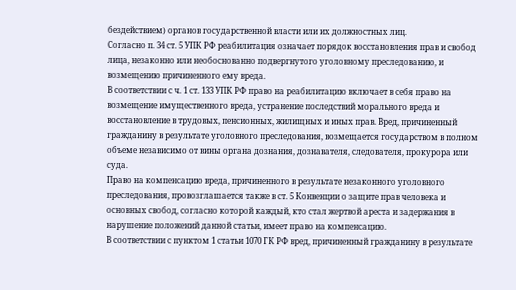бездействием) органов государственной власти или их должностных лиц.
Согласно п. 34 ст. 5 УПК РФ реабилитация означает порядок восстановления прав и свобод лица, незаконно или необоснованно подвергнутого уголовному преследованию, и возмещению причиненного ему вреда.
В соответствии с ч. 1 ст. 133 УПК РФ право на реабилитацию включает в себя право на возмещение имущественного вреда, устранение последствий морального вреда и восстановление в трудовых, пенсионных, жилищных и иных прав. Вред, причиненный гражданину в результате уголовного преследования, возмещается государством в полном объеме независимо от вины органа дознания, дознавателя, следователя, прокурора или суда.
Право на компенсацию вреда, причиненного в результате незаконного уголовного преследования, провозглашается также в ст. 5 Конвенции о защите прав человека и основных свобод, согласно которой каждый, кто стал жертвой ареста и задержания в нарушение положений данной статьи, имеет право на компенсацию.
В соответствии с пунктом 1 статьи 1070 ГК РФ вред, причиненный гражданину в результате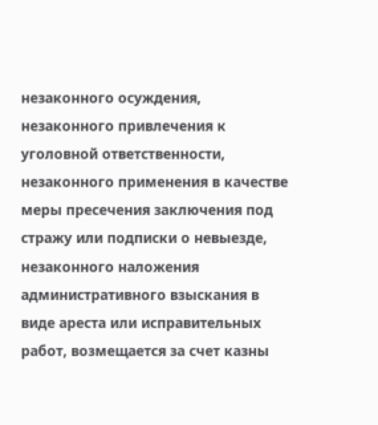незаконного осуждения, незаконного привлечения к уголовной ответственности, незаконного применения в качестве меры пресечения заключения под стражу или подписки о невыезде, незаконного наложения административного взыскания в виде ареста или исправительных работ, возмещается за счет казны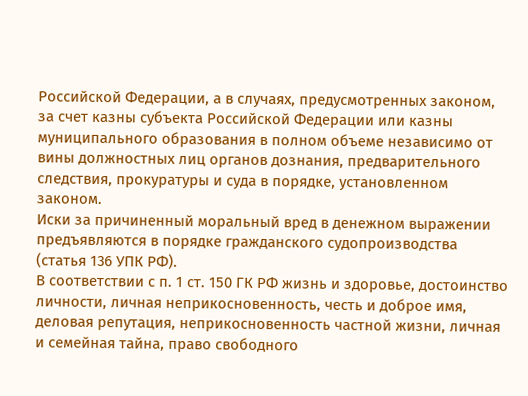Российской Федерации, а в случаях, предусмотренных законом, за счет казны субъекта Российской Федерации или казны муниципального образования в полном объеме независимо от вины должностных лиц органов дознания, предварительного следствия, прокуратуры и суда в порядке, установленном законом.
Иски за причиненный моральный вред в денежном выражении предъявляются в порядке гражданского судопроизводства (статья 136 УПК РФ).
В соответствии с п. 1 ст. 150 ГК РФ жизнь и здоровье, достоинство личности, личная неприкосновенность, честь и доброе имя, деловая репутация, неприкосновенность частной жизни, личная и семейная тайна, право свободного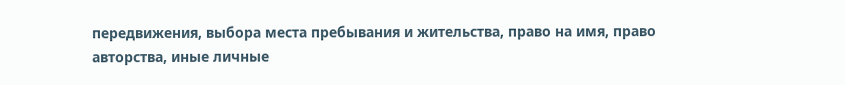передвижения, выбора места пребывания и жительства, право на имя, право авторства, иные личные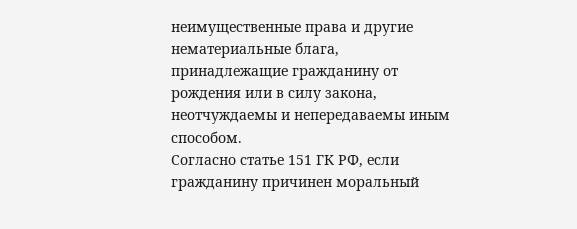неимущественные права и другие нематериальные блага, принадлежащие гражданину от рождения или в силу закона, неотчуждаемы и непередаваемы иным способом.
Согласно статье 151 ГК РФ, если гражданину причинен моральный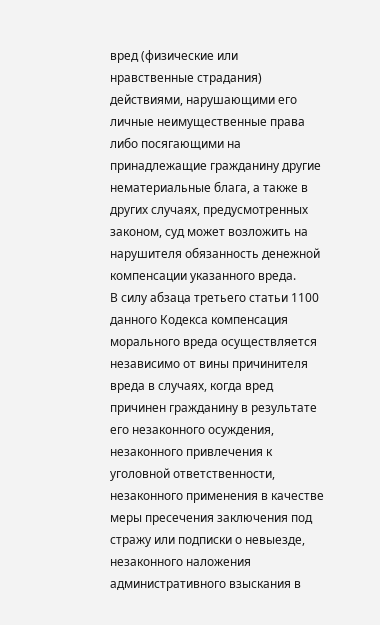вред (физические или нравственные страдания) действиями, нарушающими его личные неимущественные права либо посягающими на принадлежащие гражданину другие нематериальные блага, а также в других случаях, предусмотренных законом, суд может возложить на нарушителя обязанность денежной компенсации указанного вреда.
В силу абзаца третьего статьи 1100 данного Кодекса компенсация морального вреда осуществляется независимо от вины причинителя вреда в случаях, когда вред причинен гражданину в результате его незаконного осуждения, незаконного привлечения к уголовной ответственности, незаконного применения в качестве меры пресечения заключения под стражу или подписки о невыезде, незаконного наложения административного взыскания в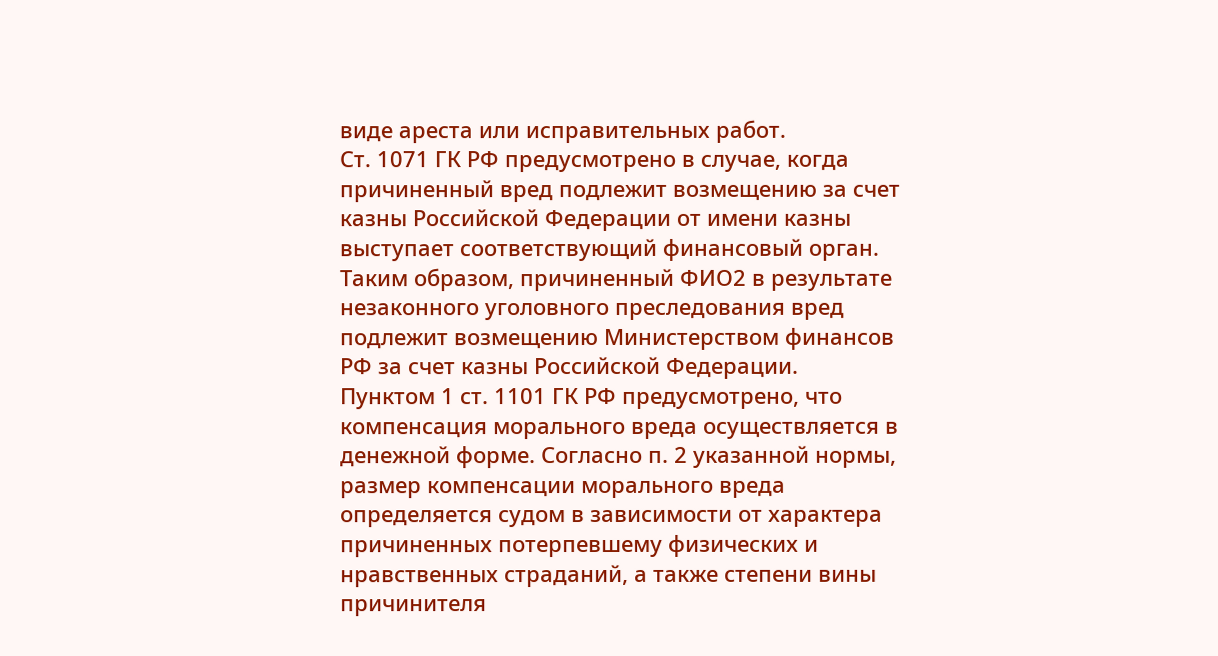виде ареста или исправительных работ.
Ст. 1071 ГК РФ предусмотрено в случае, когда причиненный вред подлежит возмещению за счет казны Российской Федерации от имени казны выступает соответствующий финансовый орган.
Таким образом, причиненный ФИО2 в результате незаконного уголовного преследования вред подлежит возмещению Министерством финансов РФ за счет казны Российской Федерации.
Пунктом 1 ст. 1101 ГК РФ предусмотрено, что компенсация морального вреда осуществляется в денежной форме. Согласно п. 2 указанной нормы, размер компенсации морального вреда определяется судом в зависимости от характера причиненных потерпевшему физических и нравственных страданий, а также степени вины причинителя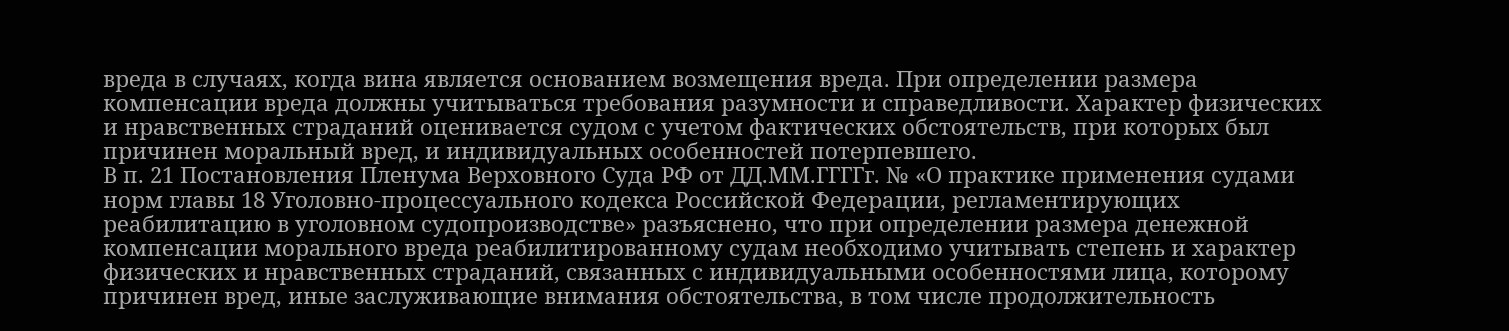вреда в случаях, когда вина является основанием возмещения вреда. При определении размера компенсации вреда должны учитываться требования разумности и справедливости. Характер физических и нравственных страданий оценивается судом с учетом фактических обстоятельств, при которых был причинен моральный вред, и индивидуальных особенностей потерпевшего.
В п. 21 Постановления Пленума Верховного Суда РФ от ДД.ММ.ГГГГг. № «О практике применения судами норм главы 18 Уголовно-процессуального кодекса Российской Федерации, регламентирующих реабилитацию в уголовном судопроизводстве» разъяснено, что при определении размера денежной компенсации морального вреда реабилитированному судам необходимо учитывать степень и характер физических и нравственных страданий, связанных с индивидуальными особенностями лица, которому причинен вред, иные заслуживающие внимания обстоятельства, в том числе продолжительность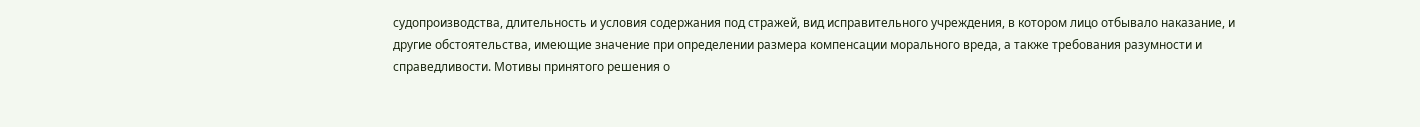судопроизводства, длительность и условия содержания под стражей, вид исправительного учреждения, в котором лицо отбывало наказание, и другие обстоятельства, имеющие значение при определении размера компенсации морального вреда, а также требования разумности и справедливости. Мотивы принятого решения о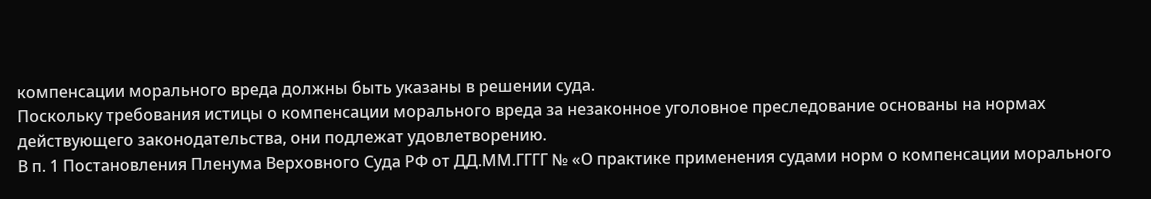компенсации морального вреда должны быть указаны в решении суда.
Поскольку требования истицы о компенсации морального вреда за незаконное уголовное преследование основаны на нормах действующего законодательства, они подлежат удовлетворению.
В п. 1 Постановления Пленума Верховного Суда РФ от ДД.ММ.ГГГГ № «О практике применения судами норм о компенсации морального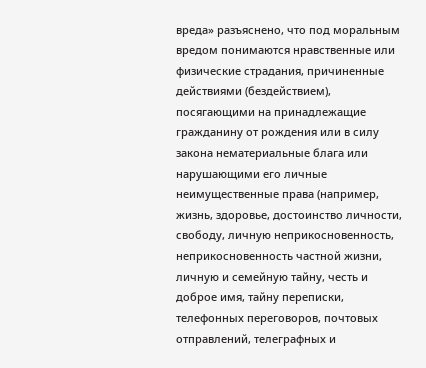вреда» разъяснено, что под моральным вредом понимаются нравственные или физические страдания, причиненные действиями (бездействием), посягающими на принадлежащие гражданину от рождения или в силу закона нематериальные блага или нарушающими его личные неимущественные права (например, жизнь, здоровье, достоинство личности, свободу, личную неприкосновенность, неприкосновенность частной жизни, личную и семейную тайну, честь и доброе имя, тайну переписки, телефонных переговоров, почтовых отправлений, телеграфных и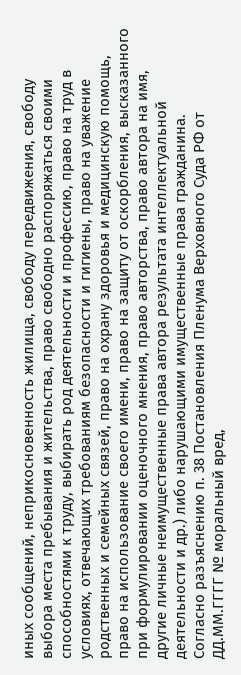иных сообщений, неприкосновенность жилища, свободу передвижения, свободу выбора места пребывания и жительства, право свободно распоряжаться своими способностями к труду, выбирать род деятельности и профессию, право на труд в условиях, отвечающих требованиям безопасности и гигиены, право на уважение родственных и семейных связей, право на охрану здоровья и медицинскую помощь, право на использование своего имени, право на защиту от оскорбления, высказанного при формулировании оценочного мнения, право авторства, право автора на имя, другие личные неимущественные права автора результата интеллектуальной деятельности и др.) либо нарушающими имущественные права гражданина.
Согласно разъяснению п. 38 Постановления Пленума Верховного Суда РФ от ДД.ММ.ГГГГ № моральный вред,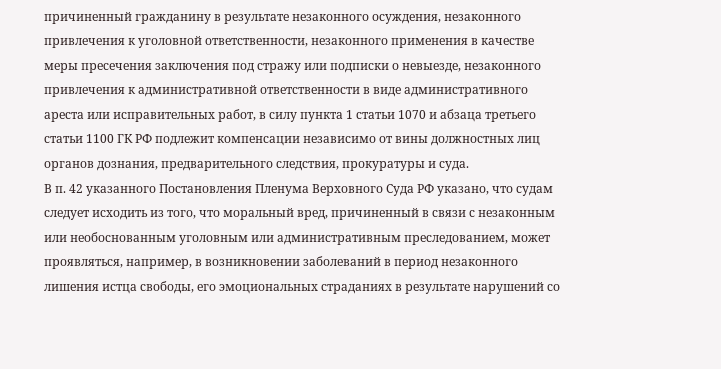причиненный гражданину в результате незаконного осуждения, незаконного привлечения к уголовной ответственности, незаконного применения в качестве меры пресечения заключения под стражу или подписки о невыезде, незаконного привлечения к административной ответственности в виде административного ареста или исправительных работ, в силу пункта 1 статьи 1070 и абзаца третьего статьи 1100 ГК РФ подлежит компенсации независимо от вины должностных лиц органов дознания, предварительного следствия, прокуратуры и суда.
В п. 42 указанного Постановления Пленума Верховного Суда РФ указано, что судам следует исходить из того, что моральный вред, причиненный в связи с незаконным или необоснованным уголовным или административным преследованием, может проявляться, например, в возникновении заболеваний в период незаконного лишения истца свободы, его эмоциональных страданиях в результате нарушений со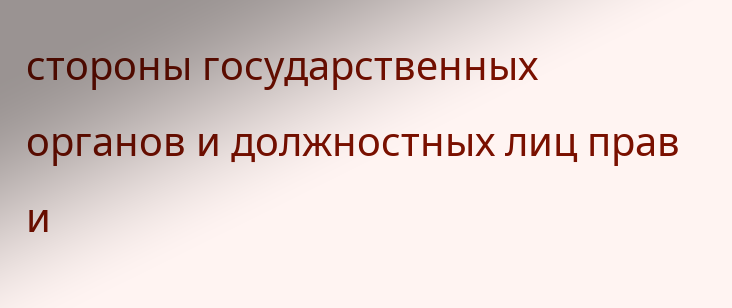стороны государственных органов и должностных лиц прав и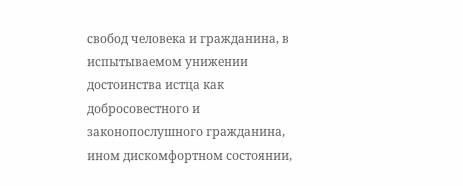свобод человека и гражданина, в испытываемом унижении достоинства истца как добросовестного и законопослушного гражданина, ином дискомфортном состоянии,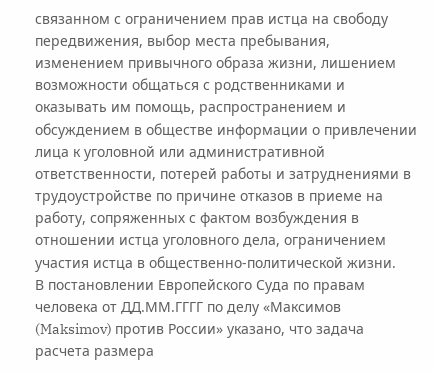связанном с ограничением прав истца на свободу передвижения, выбор места пребывания, изменением привычного образа жизни, лишением возможности общаться с родственниками и оказывать им помощь, распространением и обсуждением в обществе информации о привлечении лица к уголовной или административной ответственности, потерей работы и затруднениями в трудоустройстве по причине отказов в приеме на работу, сопряженных с фактом возбуждения в отношении истца уголовного дела, ограничением участия истца в общественно-политической жизни.
В постановлении Европейского Суда по правам человека от ДД.ММ.ГГГГ по делу «Максимов (Maksimov) против России» указано, что задача расчета размера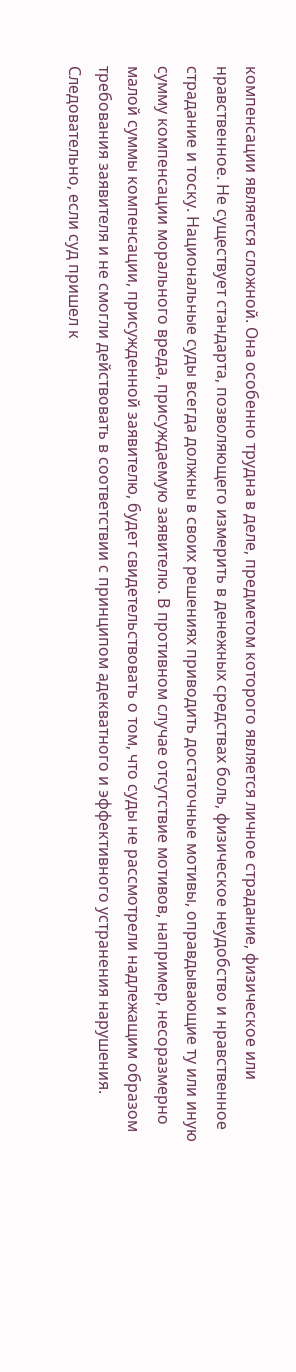компенсации является сложной. Она особенно трудна в деле, предметом которого является личное страдание, физическое или нравственное. Не существует стандарта, позволяющего измерить в денежных средствах боль, физическое неудобство и нравственное страдание и тоску. Национальные суды всегда должны в своих решениях приводить достаточные мотивы, оправдывающие ту или иную сумму компенсации морального вреда, присуждаемую заявителю. В противном случае отсутствие мотивов, например, несоразмерно малой суммы компенсации, присужденной заявителю, будет свидетельствовать о том, что суды не рассмотрели надлежащим образом требования заявителя и не смогли действовать в соответствии с принципом адекватного и эффективного устранения нарушения.
Следовательно, если суд пришел к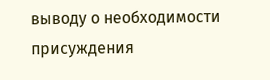выводу о необходимости присуждения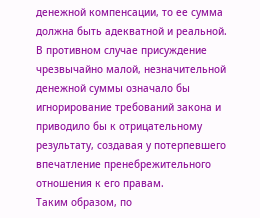денежной компенсации, то ее сумма должна быть адекватной и реальной.
В противном случае присуждение чрезвычайно малой, незначительной денежной суммы означало бы игнорирование требований закона и приводило бы к отрицательному результату, создавая у потерпевшего впечатление пренебрежительного отношения к его правам.
Таким образом, по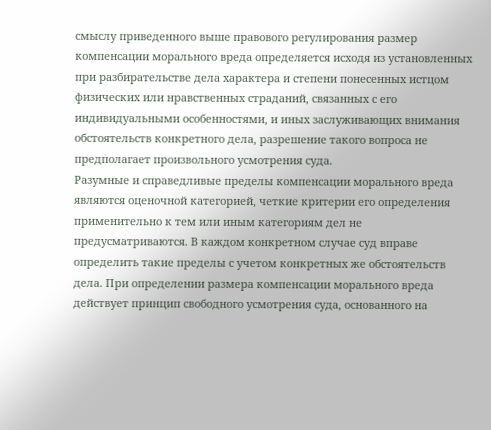смыслу приведенного выше правового регулирования размер компенсации морального вреда определяется исходя из установленных при разбирательстве дела характера и степени понесенных истцом физических или нравственных страданий, связанных с его индивидуальными особенностями, и иных заслуживающих внимания обстоятельств конкретного дела, разрешение такого вопроса не предполагает произвольного усмотрения суда.
Разумные и справедливые пределы компенсации морального вреда являются оценочной категорией, четкие критерии его определения применительно к тем или иным категориям дел не предусматриваются. В каждом конкретном случае суд вправе определить такие пределы с учетом конкретных же обстоятельств дела. При определении размера компенсации морального вреда действует принцип свободного усмотрения суда, основанного на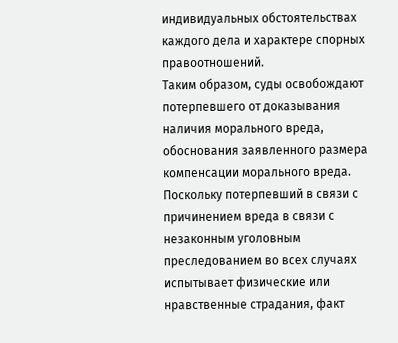индивидуальных обстоятельствах каждого дела и характере спорных правоотношений.
Таким образом, суды освобождают потерпевшего от доказывания наличия морального вреда, обоснования заявленного размера компенсации морального вреда. Поскольку потерпевший в связи с причинением вреда в связи с незаконным уголовным преследованием во всех случаях испытывает физические или нравственные страдания, факт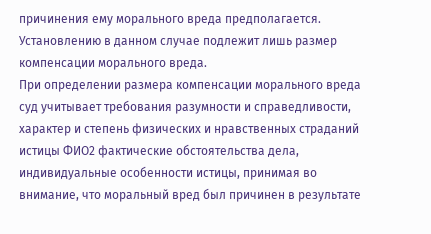причинения ему морального вреда предполагается. Установлению в данном случае подлежит лишь размер компенсации морального вреда.
При определении размера компенсации морального вреда суд учитывает требования разумности и справедливости, характер и степень физических и нравственных страданий истицы ФИО2 фактические обстоятельства дела, индивидуальные особенности истицы, принимая во внимание, что моральный вред был причинен в результате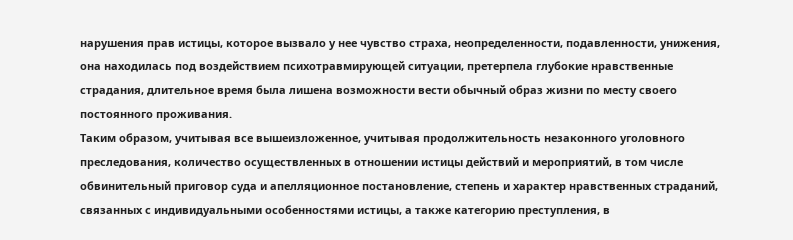нарушения прав истицы, которое вызвало у нее чувство страха, неопределенности, подавленности, унижения, она находилась под воздействием психотравмирующей ситуации, претерпела глубокие нравственные страдания, длительное время была лишена возможности вести обычный образ жизни по месту своего постоянного проживания.
Таким образом, учитывая все вышеизложенное, учитывая продолжительность незаконного уголовного преследования, количество осуществленных в отношении истицы действий и мероприятий, в том числе обвинительный приговор суда и апелляционное постановление, степень и характер нравственных страданий, связанных с индивидуальными особенностями истицы, а также категорию преступления, в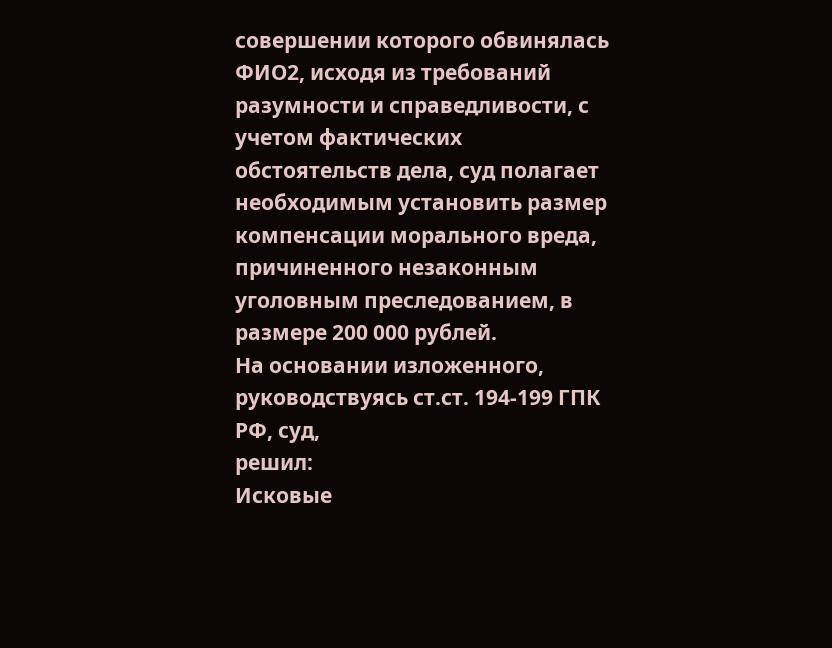совершении которого обвинялась ФИО2, исходя из требований разумности и справедливости, с учетом фактических обстоятельств дела, суд полагает необходимым установить размер компенсации морального вреда, причиненного незаконным уголовным преследованием, в размере 200 000 рублей.
На основании изложенного, руководствуясь ст.ст. 194-199 ГПК РФ, суд,
решил:
Исковые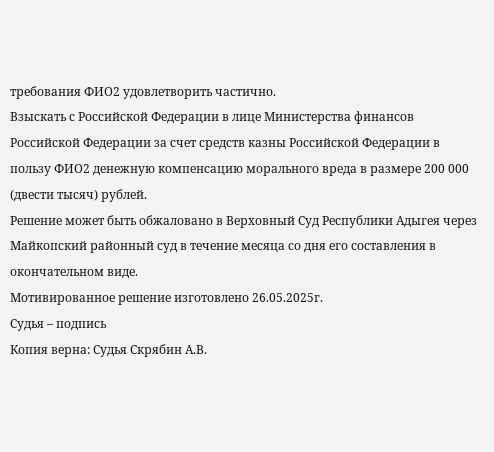требования ФИО2 удовлетворить частично.
Взыскать с Российской Федерации в лице Министерства финансов Российской Федерации за счет средств казны Российской Федерации в пользу ФИО2 денежную компенсацию морального вреда в размере 200 000 (двести тысяч) рублей.
Решение может быть обжаловано в Верховный Суд Республики Адыгея через Майкопский районный суд в течение месяца со дня его составления в окончательном виде.
Мотивированное решение изготовлено 26.05.2025г.
Судья – подпись
Копия верна: Судья Скрябин А.В.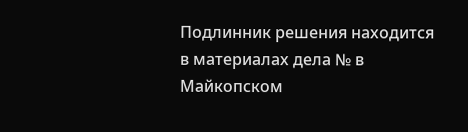Подлинник решения находится в материалах дела № в Майкопском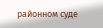районном суде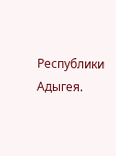Республики Адыгея.